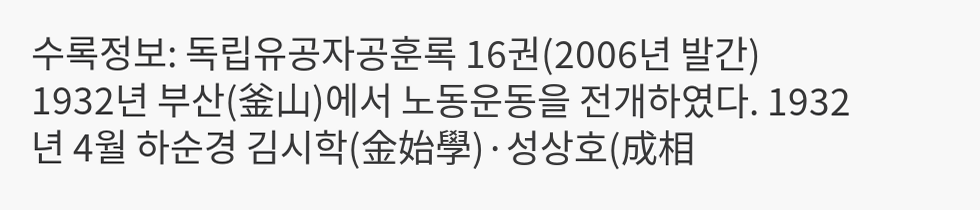수록정보: 독립유공자공훈록 16권(2006년 발간)
1932년 부산(釜山)에서 노동운동을 전개하였다. 1932년 4월 하순경 김시학(金始學)·성상호(成相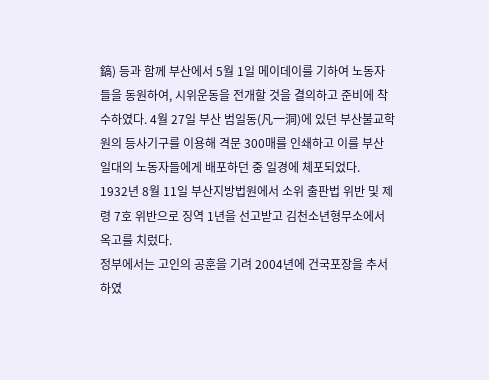鎬) 등과 함께 부산에서 5월 1일 메이데이를 기하여 노동자들을 동원하여, 시위운동을 전개할 것을 결의하고 준비에 착수하였다. 4월 27일 부산 범일동(凡一洞)에 있던 부산불교학원의 등사기구를 이용해 격문 300매를 인쇄하고 이를 부산 일대의 노동자들에게 배포하던 중 일경에 체포되었다.
1932년 8월 11일 부산지방법원에서 소위 출판법 위반 및 제령 7호 위반으로 징역 1년을 선고받고 김천소년형무소에서 옥고를 치렀다.
정부에서는 고인의 공훈을 기려 2004년에 건국포장을 추서하였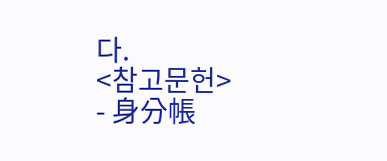다.
<참고문헌>
- 身分帳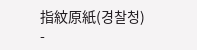指紋原紙(경찰청)
-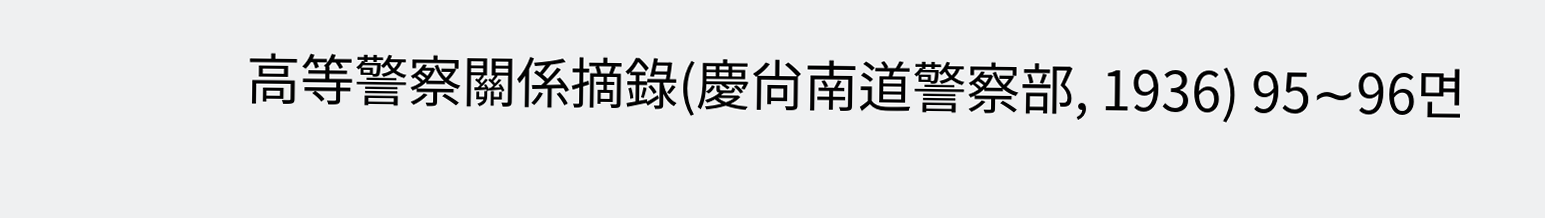高等警察關係摘錄(慶尙南道警察部, 1936) 95∼96면